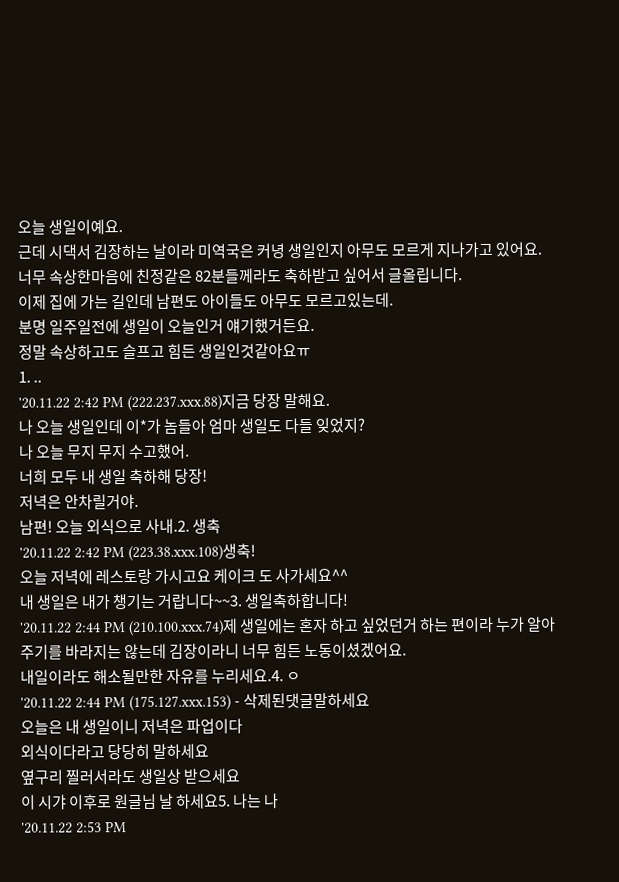오늘 생일이예요.
근데 시댁서 김장하는 날이라 미역국은 커녕 생일인지 아무도 모르게 지나가고 있어요.
너무 속상한마음에 친정같은 82분들께라도 축하받고 싶어서 글올립니다.
이제 집에 가는 길인데 남편도 아이들도 아무도 모르고있는데.
분명 일주일전에 생일이 오늘인거 얘기했거든요.
정말 속상하고도 슬프고 힘든 생일인것같아요ㅠ
1. ..
'20.11.22 2:42 PM (222.237.xxx.88)지금 당장 말해요.
나 오늘 생일인데 이*가 놈들아 엄마 생일도 다들 잊었지?
나 오늘 무지 무지 수고했어.
너희 모두 내 생일 축하해 당장!
저녁은 안차릴거야.
남편! 오늘 외식으로 사내.2. 생축
'20.11.22 2:42 PM (223.38.xxx.108)생축!
오늘 저녁에 레스토랑 가시고요 케이크 도 사가세요^^
내 생일은 내가 챙기는 거랍니다~~3. 생일축하합니다!
'20.11.22 2:44 PM (210.100.xxx.74)제 생일에는 혼자 하고 싶었던거 하는 편이라 누가 알아주기를 바라지는 않는데 김장이라니 너무 힘든 노동이셨겠어요.
내일이라도 해소될만한 자유를 누리세요.4. ㅇ
'20.11.22 2:44 PM (175.127.xxx.153) - 삭제된댓글말하세요
오늘은 내 생일이니 저녁은 파업이다
외식이다라고 당당히 말하세요
옆구리 찔러서라도 생일상 받으세요
이 시갸 이후로 원글님 날 하세요5. 나는 나
'20.11.22 2:53 PM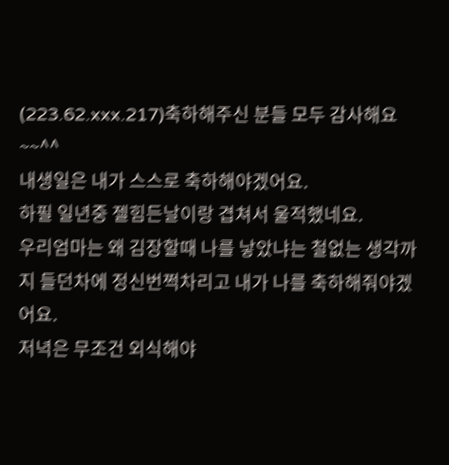(223.62.xxx.217)축하해주신 분들 모두 감사해요~~^^
내생일은 내가 스스로 축하해야겠어요.
하필 일년중 젤힘든날이랑 겹쳐서 울적했네요.
우리엄마는 왜 김장할때 나를 낳았냐는 철없는 생각까지 들던차에 정신번쩍차리고 내가 나를 축하해줘야겠어요.
저녁은 무조건 외식해야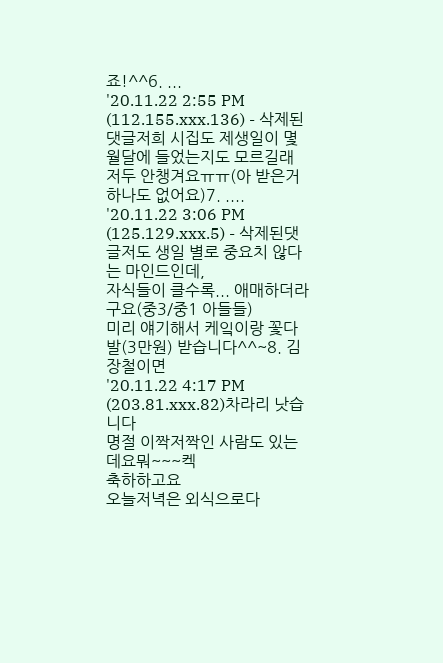죠!^^6. ...
'20.11.22 2:55 PM (112.155.xxx.136) - 삭제된댓글저희 시집도 제생일이 몇월달에 들었는지도 모르길래
저두 안챙겨요ㅠㅠ(아 받은거 하나도 없어요)7. ....
'20.11.22 3:06 PM (125.129.xxx.5) - 삭제된댓글저도 생일 별로 중요치 않다는 마인드인데,
자식들이 클수록... 애매하더라구요(중3/중1 아들들)
미리 얘기해서 케잌이랑 꽃다발(3만원) 받습니다^^~8. 김장철이면
'20.11.22 4:17 PM (203.81.xxx.82)차라리 낫습니다
명절 이짝저짝인 사람도 있는데요뭐~~~켁
축하하고요
오늘저녁은 외식으로다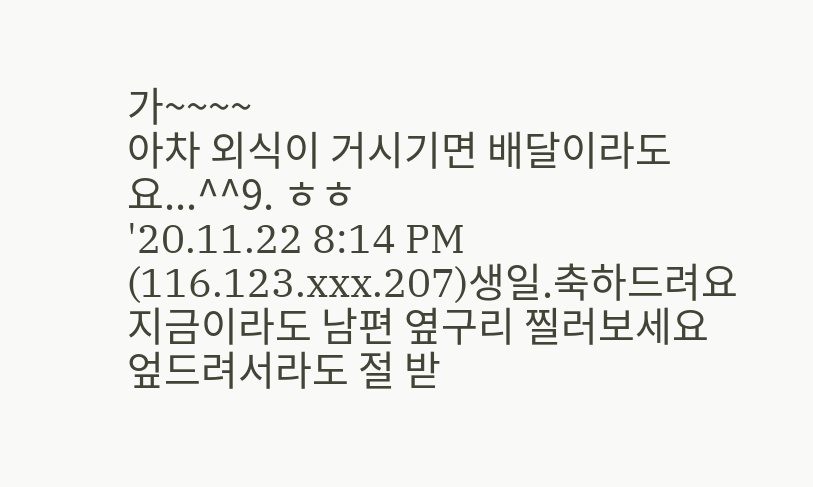가~~~~
아차 외식이 거시기면 배달이라도요...^^9. ㅎㅎ
'20.11.22 8:14 PM (116.123.xxx.207)생일.축하드려요
지금이라도 남편 옆구리 찔러보세요
엎드려서라도 절 받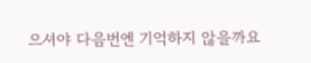으셔야 다음번엔 기억하지 않을까요